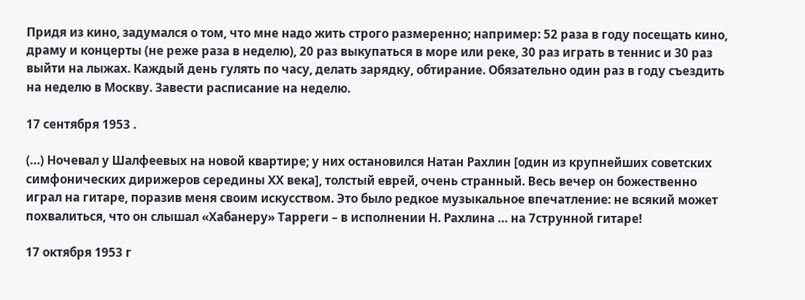Придя из кино, задумался о том, что мне надо жить строго размеренно; например: 52 раза в году посещать кино, драму и концерты (не реже раза в неделю), 20 раз выкупаться в море или реке, 30 раз играть в теннис и 30 раз выйти на лыжах. Каждый день гулять по часу, делать зарядку, обтирание. Обязательно один раз в году съездить на неделю в Москву. Завести расписание на неделю.

17 сентября 1953 .

(…) Ночевал у Шалфеевых на новой квартире; у них остановился Натан Рахлин [один из крупнейших советских симфонических дирижеров середины ХХ века], толстый еврей, очень странный. Весь вечер он божественно играл на гитаре, поразив меня своим искусством. Это было редкое музыкальное впечатление: не всякий может похвалиться, что он слышал «Хабанеру» Тарреги – в исполнении Н. Рахлина … на 7струнной гитаре!

17 октября 1953 г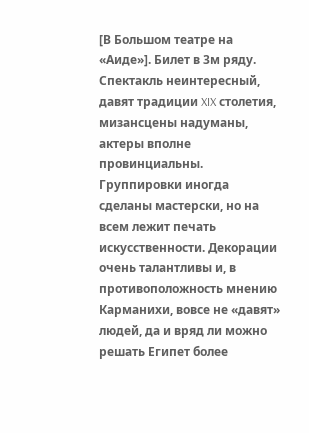[В Большом театре на «Аиде»]. Билет в 3м ряду. Спектакль неинтересный, давят традиции XIX столетия, мизансцены надуманы, актеры вполне провинциальны. Группировки иногда сделаны мастерски, но на всем лежит печать искусственности. Декорации очень талантливы и, в противоположность мнению Карманихи, вовсе не «давят» людей, да и вряд ли можно решать Египет более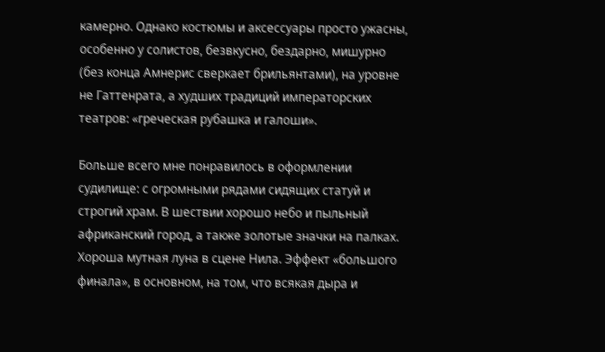камерно. Однако костюмы и аксессуары просто ужасны, особенно у солистов, безвкусно, бездарно, мишурно (без конца Амнерис сверкает брильянтами), на уровне не Гаттенрата, а худших традиций императорских театров: «греческая рубашка и галоши».

Больше всего мне понравилось в оформлении судилище: с огромными рядами сидящих статуй и строгий храм. В шествии хорошо небо и пыльный африканский город, а также золотые значки на палках. Хороша мутная луна в сцене Нила. Эффект «большого финала», в основном, на том, что всякая дыра и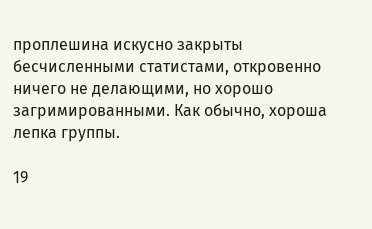проплешина искусно закрыты бесчисленными статистами, откровенно ничего не делающими, но хорошо загримированными. Как обычно, хороша лепка группы.

19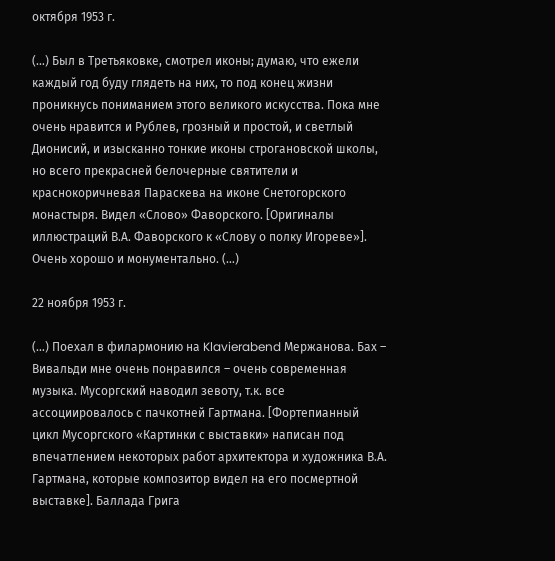октября 1953 г.

(…) Был в Третьяковке, смотрел иконы; думаю, что ежели каждый год буду глядеть на них, то под конец жизни проникнусь пониманием этого великого искусства. Пока мне очень нравится и Рублев, грозный и простой, и светлый Дионисий, и изысканно тонкие иконы строгановской школы, но всего прекрасней белочерные святители и краснокоричневая Параскева на иконе Снетогорского монастыря. Видел «Слово» Фаворского. [Оригиналы иллюстраций В.А. Фаворского к «Слову о полку Игореве»]. Очень хорошо и монументально. (…)

22 ноября 1953 г.

(…) Поехал в филармонию на Klavierabend Мержанова. Бах – Вивальди мне очень понравился – очень современная музыка. Мусоргский наводил зевоту, т.к. все ассоциировалось с пачкотней Гартмана. [Фортепианный цикл Мусоргского «Картинки с выставки» написан под впечатлением некоторых работ архитектора и художника В.А. Гартмана, которые композитор видел на его посмертной выставке]. Баллада Грига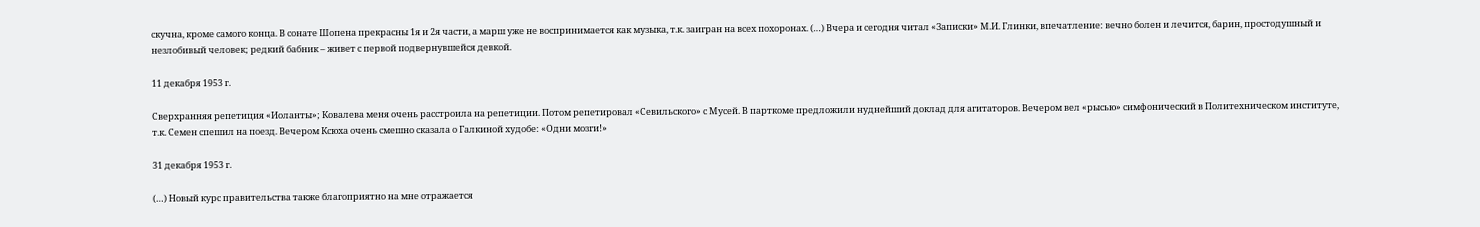скучна, кроме самого конца. В сонате Шопена прекрасны 1я и 2я части, а марш уже не воспринимается как музыка, т.к. заигран на всех похоронах. (…) Вчера и сегодня читал «Записки» М.И. Глинки, впечатление: вечно болен и лечится, барин, простодушный и незлобивый человек; редкий бабник – живет с первой подвернувшейся девкой.

11 декабря 1953 г.

Сверхранняя репетиция «Иоланты»; Ковалева меня очень расстроила на репетиции. Потом репетировал «Севильского» с Мусей. В парткоме предложили нуднейший доклад для агитаторов. Вечером вел «рысью» симфонический в Политехническом институте, т.к. Семен спешил на поезд. Вечером Ксюха очень смешно сказала о Галкиной худобе: «Одни мозги!»

31 декабря 1953 г.

(…) Новый курс правительства также благоприятно на мне отражается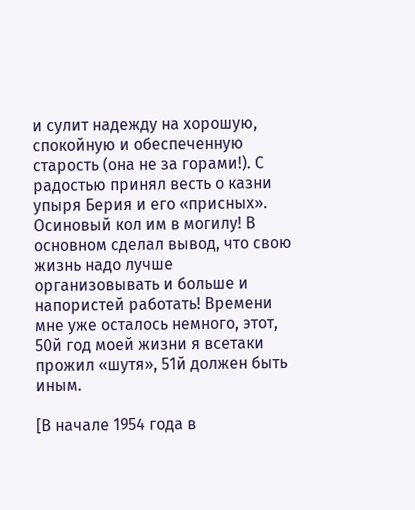и сулит надежду на хорошую, спокойную и обеспеченную старость (она не за горами!). С радостью принял весть о казни упыря Берия и его «присных». Осиновый кол им в могилу! В основном сделал вывод, что свою жизнь надо лучше организовывать и больше и напористей работать! Времени мне уже осталось немного, этот, 50й год моей жизни я всетаки прожил «шутя», 51й должен быть иным.

[В начале 1954 года в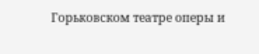Горьковском театре оперы и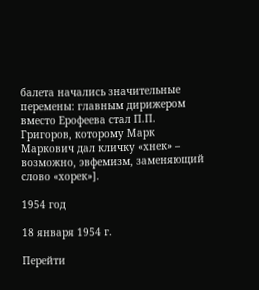балета начались значительные перемены: главным дирижером вместо Ерофеева стал П.П. Григоров, которому Марк Маркович дал кличку «хнек» – возможно, эвфемизм, заменяющий слово «хорек»].

1954 год

18 января 1954 г.

Перейти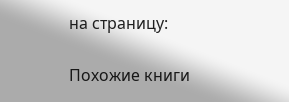на страницу:

Похожие книги